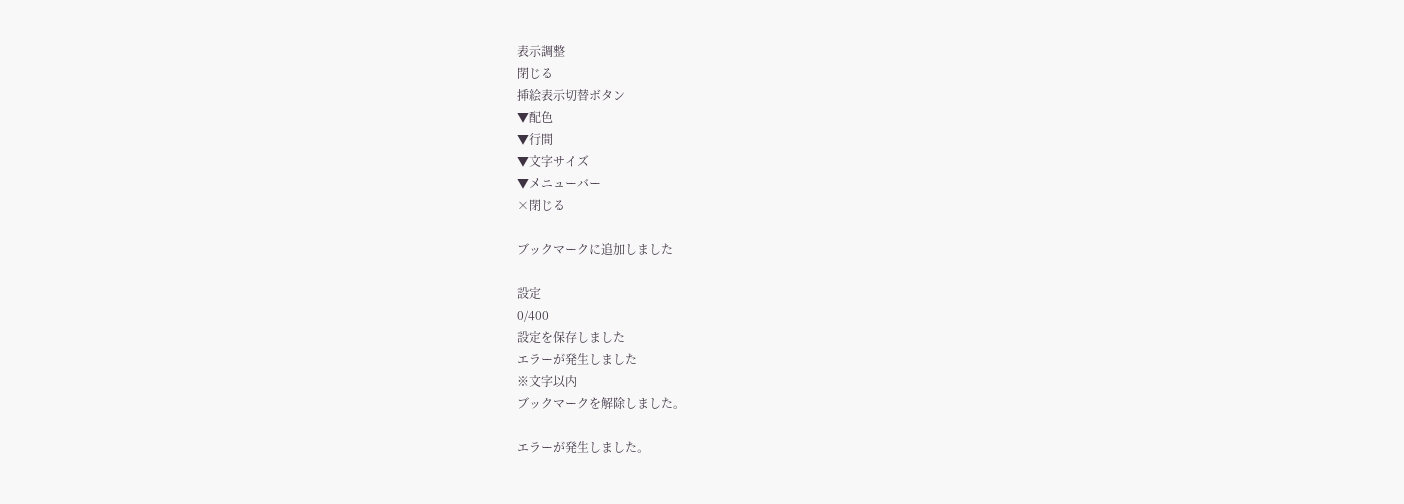表示調整
閉じる
挿絵表示切替ボタン
▼配色
▼行間
▼文字サイズ
▼メニューバー
×閉じる

ブックマークに追加しました

設定
0/400
設定を保存しました
エラーが発生しました
※文字以内
ブックマークを解除しました。

エラーが発生しました。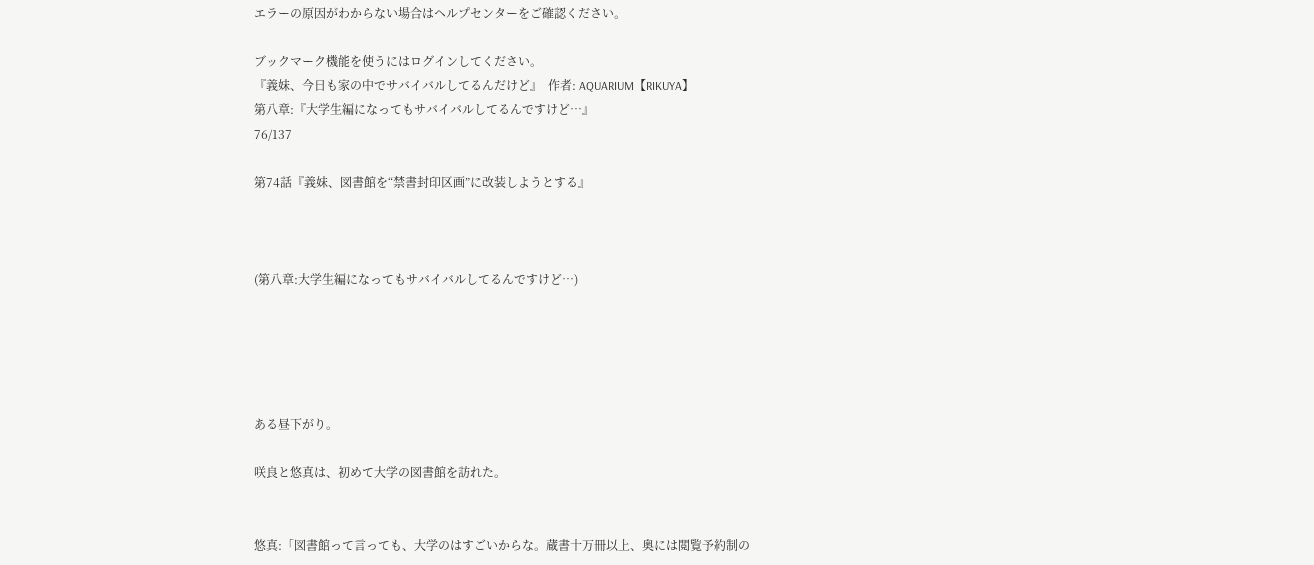エラーの原因がわからない場合はヘルプセンターをご確認ください。

ブックマーク機能を使うにはログインしてください。
『義妹、今日も家の中でサバイバルしてるんだけど』  作者: AQUARIUM【RIKUYA】
第八章:『大学生編になってもサバイバルしてるんですけど…』
76/137

第74話『義妹、図書館を“禁書封印区画”に改装しようとする』



(第八章:大学生編になってもサバイバルしてるんですけど…)





ある昼下がり。

咲良と悠真は、初めて大学の図書館を訪れた。


悠真:「図書館って言っても、大学のはすごいからな。蔵書十万冊以上、奥には閲覧予約制の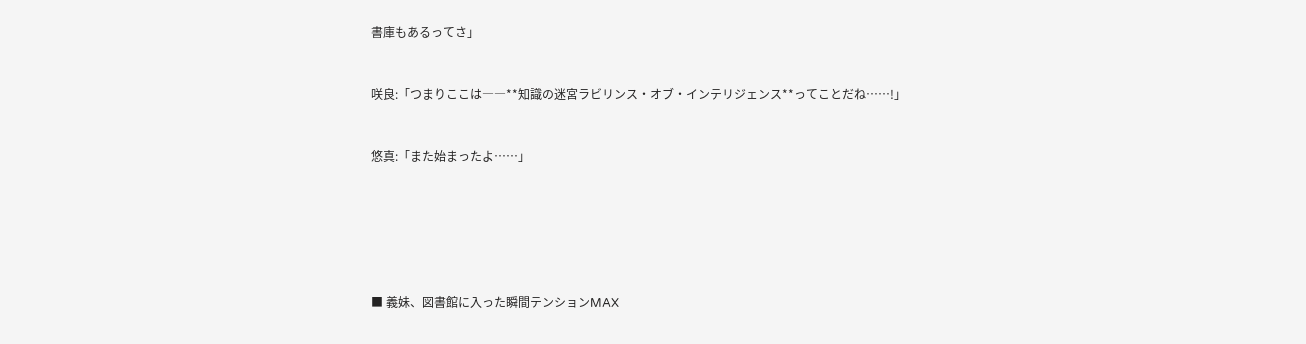書庫もあるってさ」


咲良:「つまりここは――**知識の迷宮ラビリンス・オブ・インテリジェンス**ってことだね……!」


悠真:「また始まったよ……」






■ 義妹、図書館に入った瞬間テンションMAX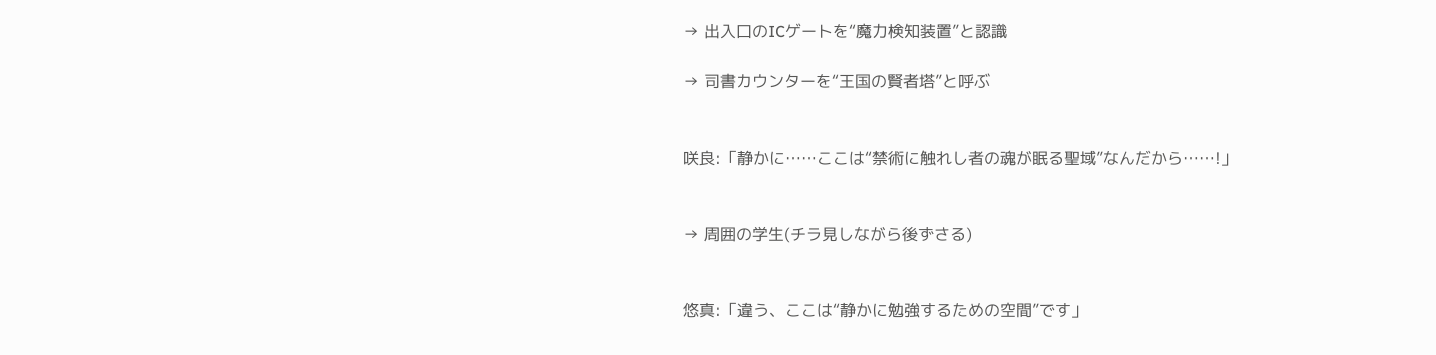→ 出入口のICゲートを“魔力検知装置”と認識

→ 司書カウンターを“王国の賢者塔”と呼ぶ


咲良:「静かに……ここは“禁術に触れし者の魂が眠る聖域”なんだから……!」


→ 周囲の学生(チラ見しながら後ずさる)


悠真:「違う、ここは“静かに勉強するための空間”です」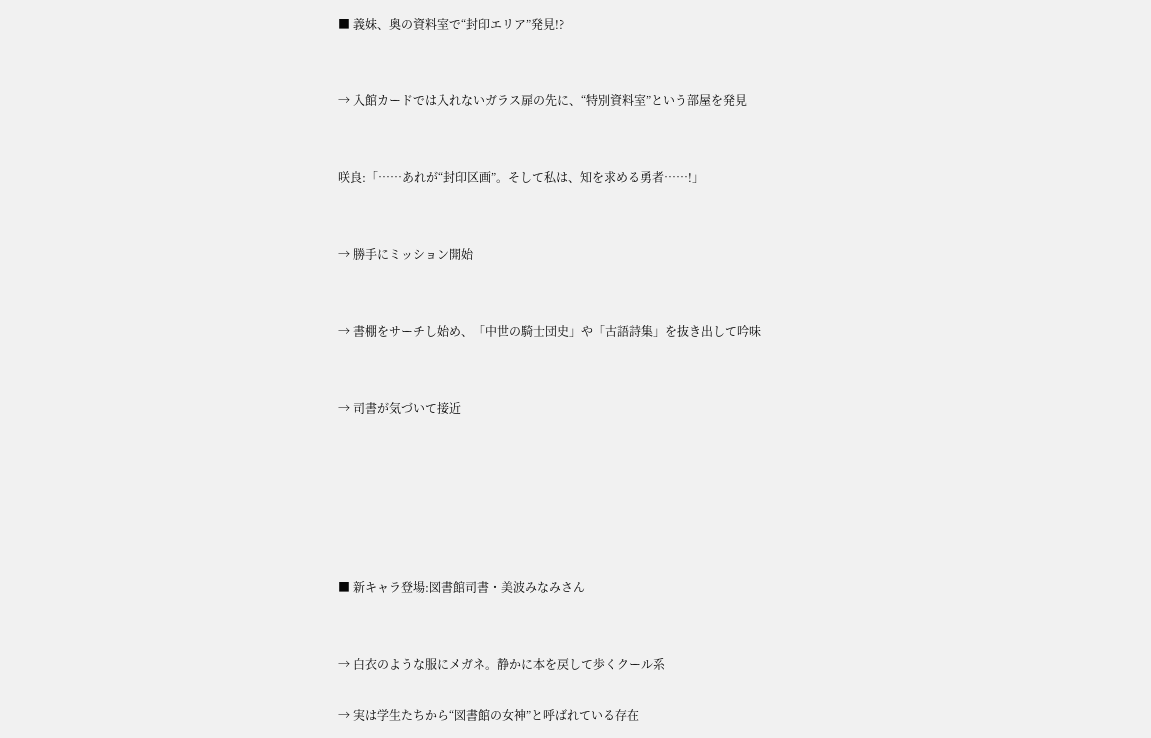■ 義妹、奥の資料室で“封印エリア”発見!?


→ 入館カードでは入れないガラス扉の先に、“特別資料室”という部屋を発見


咲良:「……あれが“封印区画”。そして私は、知を求める勇者……!」


→ 勝手にミッション開始


→ 書棚をサーチし始め、「中世の騎士団史」や「古語詩集」を抜き出して吟味


→ 司書が気づいて接近






■ 新キャラ登場:図書館司書・美波みなみさん


→ 白衣のような服にメガネ。静かに本を戻して歩くクール系

→ 実は学生たちから“図書館の女神”と呼ばれている存在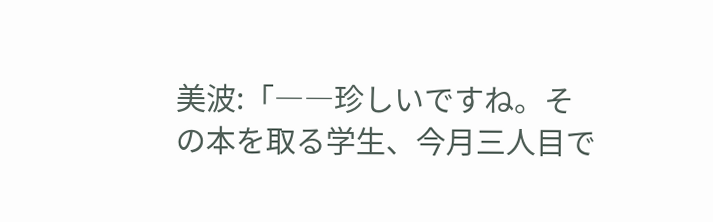美波:「――珍しいですね。その本を取る学生、今月三人目で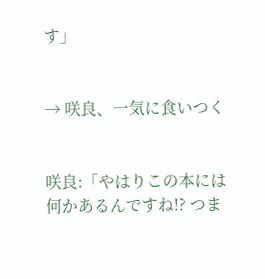す」


→ 咲良、一気に食いつく


咲良:「やはりこの本には何かあるんですね!? つま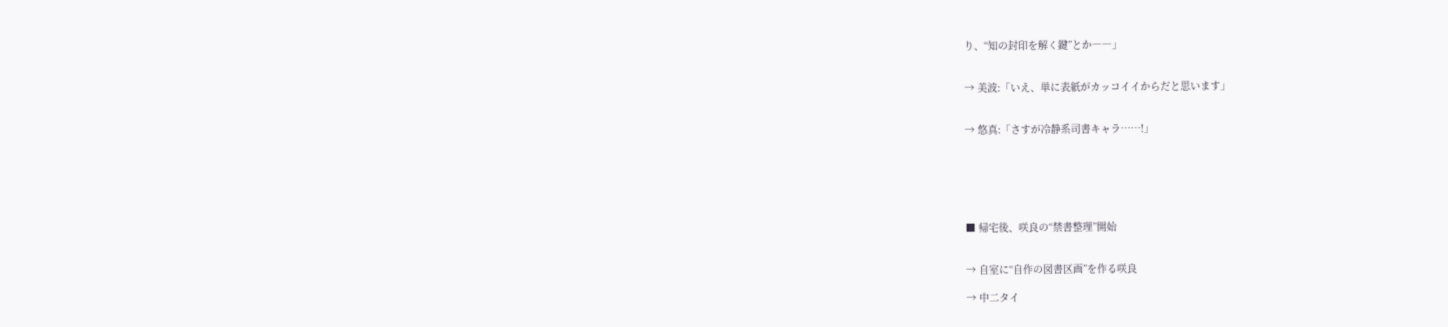り、“知の封印を解く鍵”とか――」


→ 美波:「いえ、単に表紙がカッコイイからだと思います」


→ 悠真:「さすが冷静系司書キャラ……!」






■ 帰宅後、咲良の“禁書整理”開始


→ 自室に“自作の図書区画”を作る咲良

→ 中二タイ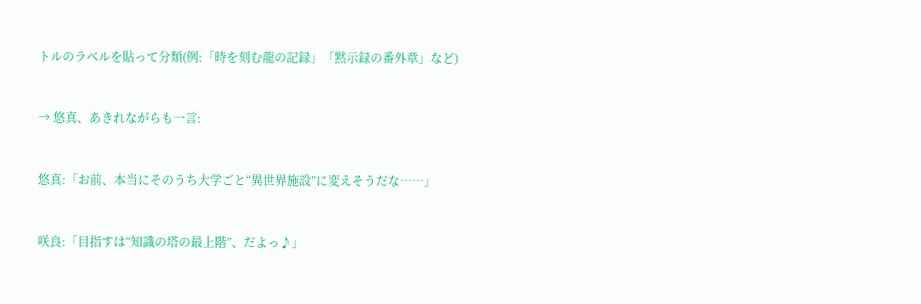トルのラベルを貼って分類(例:「時を刻む龍の記録」「黙示録の番外章」など)


→ 悠真、あきれながらも一言:


悠真:「お前、本当にそのうち大学ごと“異世界施設”に変えそうだな……」


咲良:「目指すは“知識の塔の最上階”、だよっ♪」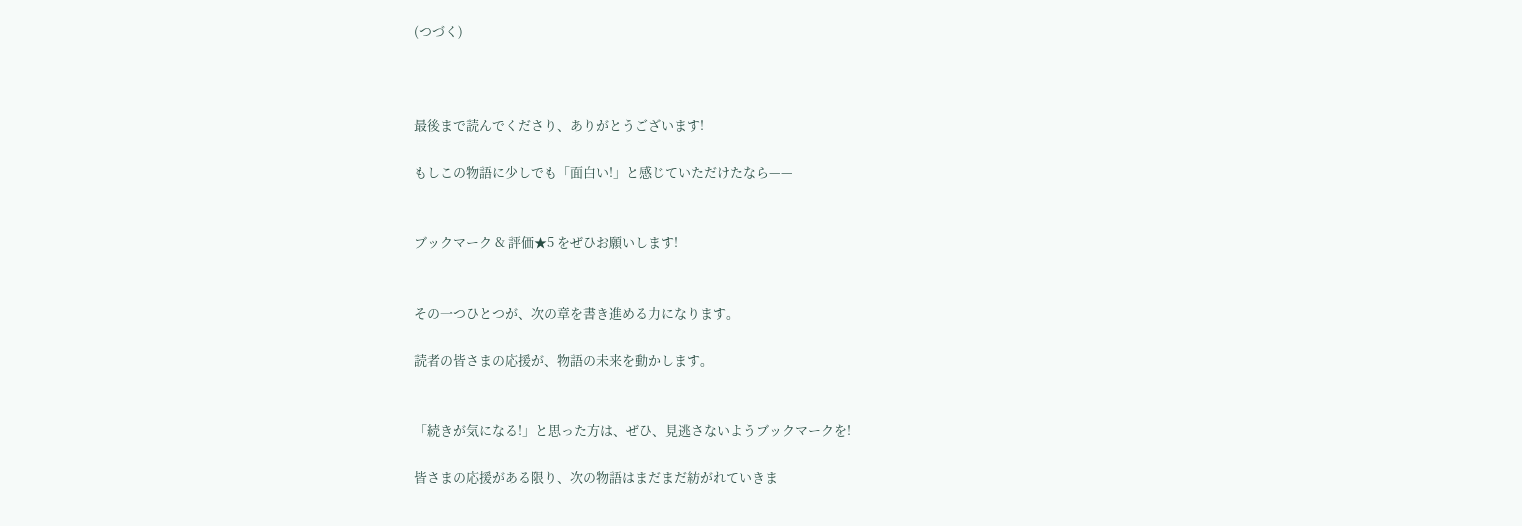(つづく)



最後まで読んでくださり、ありがとうございます!

もしこの物語に少しでも「面白い!」と感じていただけたなら——


ブックマーク & 評価★5 をぜひお願いします!


その一つひとつが、次の章を書き進める力になります。

読者の皆さまの応援が、物語の未来を動かします。


「続きが気になる!」と思った方は、ぜひ、見逃さないようブックマークを!

皆さまの応援がある限り、次の物語はまだまだ紡がれていきま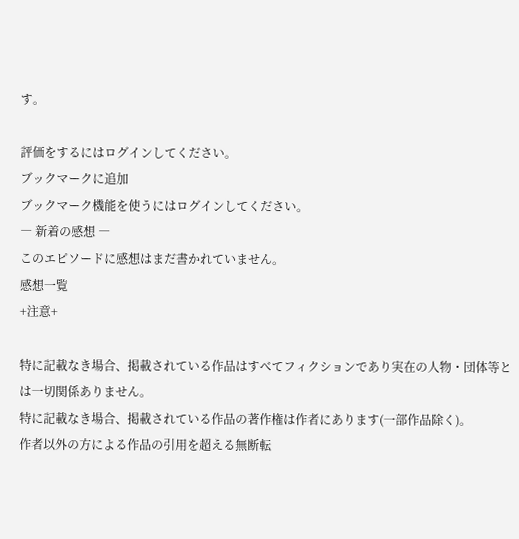す。

評価をするにはログインしてください。
ブックマークに追加
ブックマーク機能を使うにはログインしてください。
― 新着の感想 ―
このエピソードに感想はまだ書かれていません。
感想一覧
+注意+

特に記載なき場合、掲載されている作品はすべてフィクションであり実在の人物・団体等とは一切関係ありません。
特に記載なき場合、掲載されている作品の著作権は作者にあります(一部作品除く)。
作者以外の方による作品の引用を超える無断転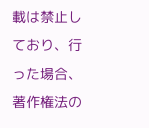載は禁止しており、行った場合、著作権法の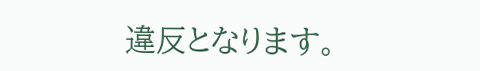違反となります。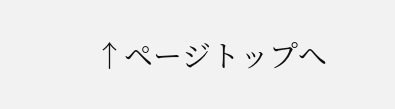↑ページトップへ